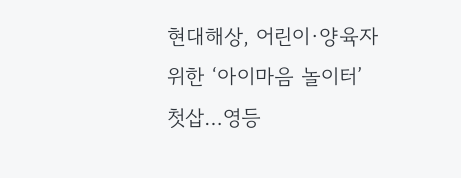현대해상, 어린이·양육자 위한 ‘아이마음 놀이터’ 첫삽…영등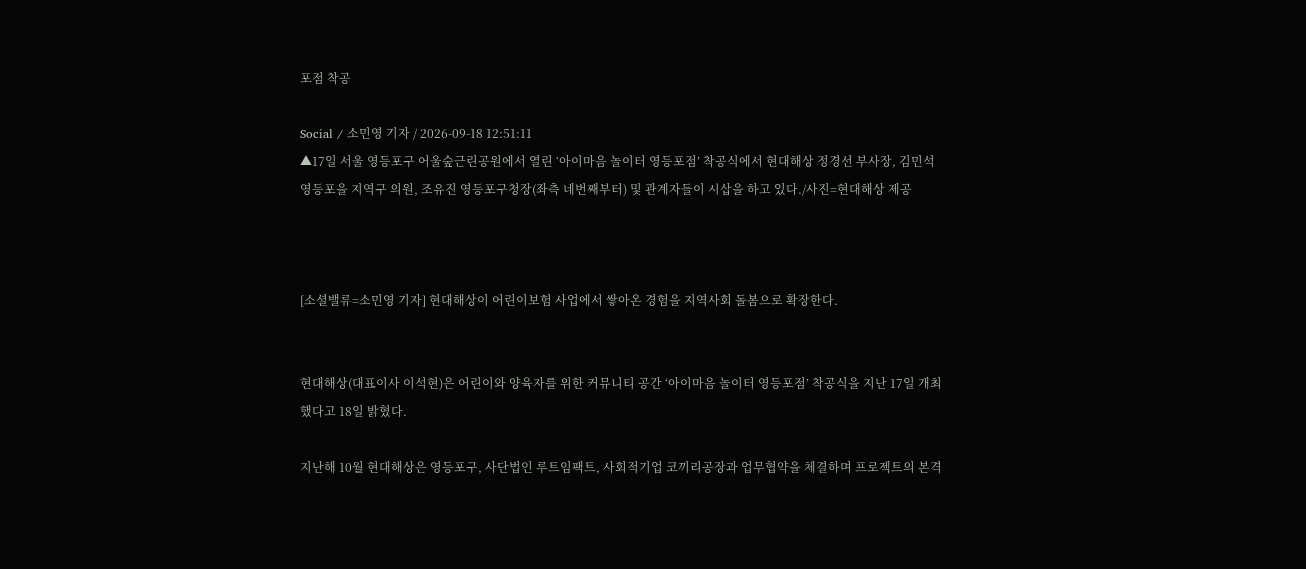포점 착공

Social / 소민영 기자 / 2026-09-18 12:51:11
▲17일 서울 영등포구 어울숲근린공원에서 열린 ‘아이마음 놀이터 영등포점’ 착공식에서 현대해상 정경선 부사장, 김민석 영등포을 지역구 의원, 조유진 영등포구청장(좌측 네번째부터) 및 관계자들이 시삽을 하고 있다./사진=현대해상 제공



[소셜밸류=소민영 기자] 현대해상이 어린이보험 사업에서 쌓아온 경험을 지역사회 돌봄으로 확장한다.


현대해상(대표이사 이석현)은 어린이와 양육자를 위한 커뮤니티 공간 ‘아이마음 놀이터 영등포점’ 착공식을 지난 17일 개최했다고 18일 밝혔다.

지난해 10월 현대해상은 영등포구, 사단법인 루트임팩트, 사회적기업 코끼리공장과 업무협약을 체결하며 프로젝트의 본격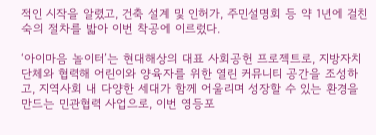적인 시작을 알렸고, 건축 설계 및 인허가, 주민설명회 등 약 1년에 걸친 숙의 절차를 밟아 이번 착공에 이르렀다.

‘아이마음 놀이터’는 현대해상의 대표 사회공헌 프로젝트로, 지방자치단체와 협력해 어린이와 양육자를 위한 열린 커뮤니티 공간을 조성하고, 지역사회 내 다양한 세대가 함께 어울리며 성장할 수 있는 환경을 만드는 민관협력 사업으로, 이번 영등포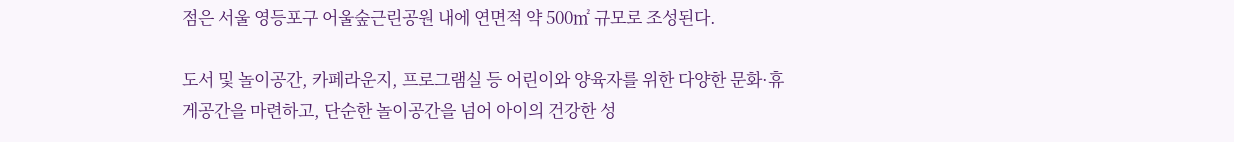점은 서울 영등포구 어울숲근린공원 내에 연면적 약 500㎡ 규모로 조성된다.

도서 및 놀이공간, 카페라운지, 프로그램실 등 어린이와 양육자를 위한 다양한 문화·휴게공간을 마련하고, 단순한 놀이공간을 넘어 아이의 건강한 성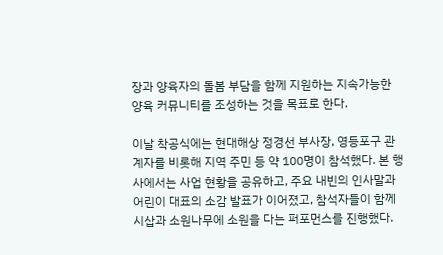장과 양육자의 돌봄 부담을 함께 지원하는 지속가능한 양육 커뮤니티를 조성하는 것을 목표로 한다.

이날 착공식에는 현대해상 정경선 부사장, 영등포구 관계자를 비롯해 지역 주민 등 약 100명이 참석했다. 본 행사에서는 사업 현황을 공유하고, 주요 내빈의 인사말과 어린이 대표의 소감 발표가 이어졌고, 참석자들이 함께 시삽과 소원나무에 소원을 다는 퍼포먼스를 진행했다.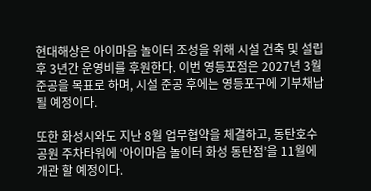현대해상은 아이마음 놀이터 조성을 위해 시설 건축 및 설립 후 3년간 운영비를 후원한다. 이번 영등포점은 2027년 3월 준공을 목표로 하며, 시설 준공 후에는 영등포구에 기부채납 될 예정이다.

또한 화성시와도 지난 8월 업무협약을 체결하고, 동탄호수공원 주차타워에 ‘아이마음 놀이터 화성 동탄점’을 11월에 개관 할 예정이다.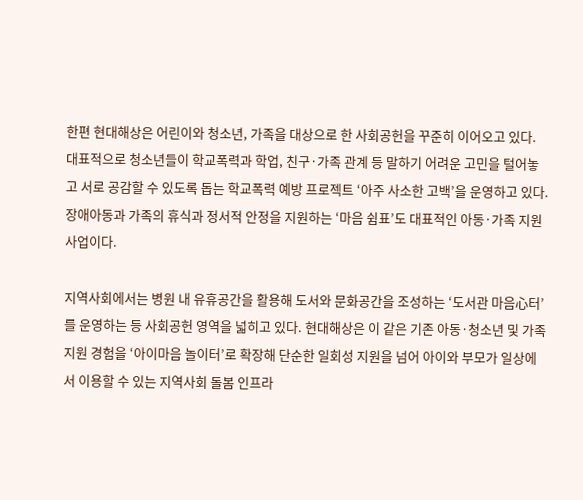한편 현대해상은 어린이와 청소년, 가족을 대상으로 한 사회공헌을 꾸준히 이어오고 있다. 대표적으로 청소년들이 학교폭력과 학업, 친구·가족 관계 등 말하기 어려운 고민을 털어놓고 서로 공감할 수 있도록 돕는 학교폭력 예방 프로젝트 ‘아주 사소한 고백’을 운영하고 있다. 장애아동과 가족의 휴식과 정서적 안정을 지원하는 ‘마음 쉼표’도 대표적인 아동·가족 지원 사업이다.

지역사회에서는 병원 내 유휴공간을 활용해 도서와 문화공간을 조성하는 ‘도서관 마음心터’를 운영하는 등 사회공헌 영역을 넓히고 있다. 현대해상은 이 같은 기존 아동·청소년 및 가족 지원 경험을 ‘아이마음 놀이터’로 확장해 단순한 일회성 지원을 넘어 아이와 부모가 일상에서 이용할 수 있는 지역사회 돌봄 인프라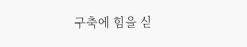구축에 힘을 싣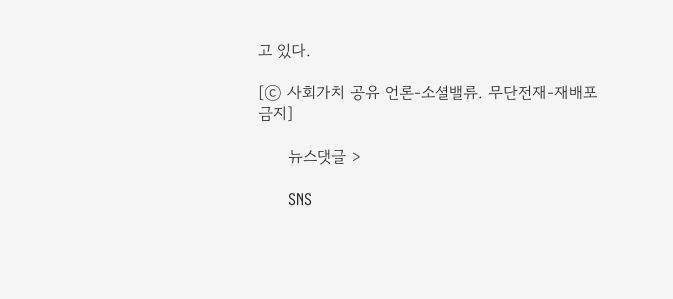고 있다.

[ⓒ 사회가치 공유 언론-소셜밸류. 무단전재-재배포 금지]

      뉴스댓글 >

      SNS